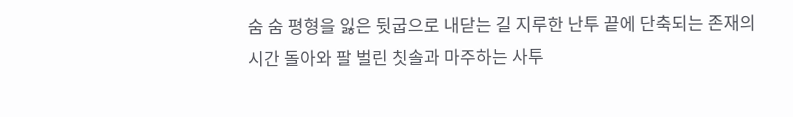숨 숨 평형을 잃은 뒷굽으로 내닫는 길 지루한 난투 끝에 단축되는 존재의 시간 돌아와 팔 벌린 칫솔과 마주하는 사투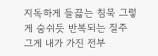지독하게 들끓는 침묵 그렇게 숨쉬듯 반복되는 질주 그게 내가 가진 전부